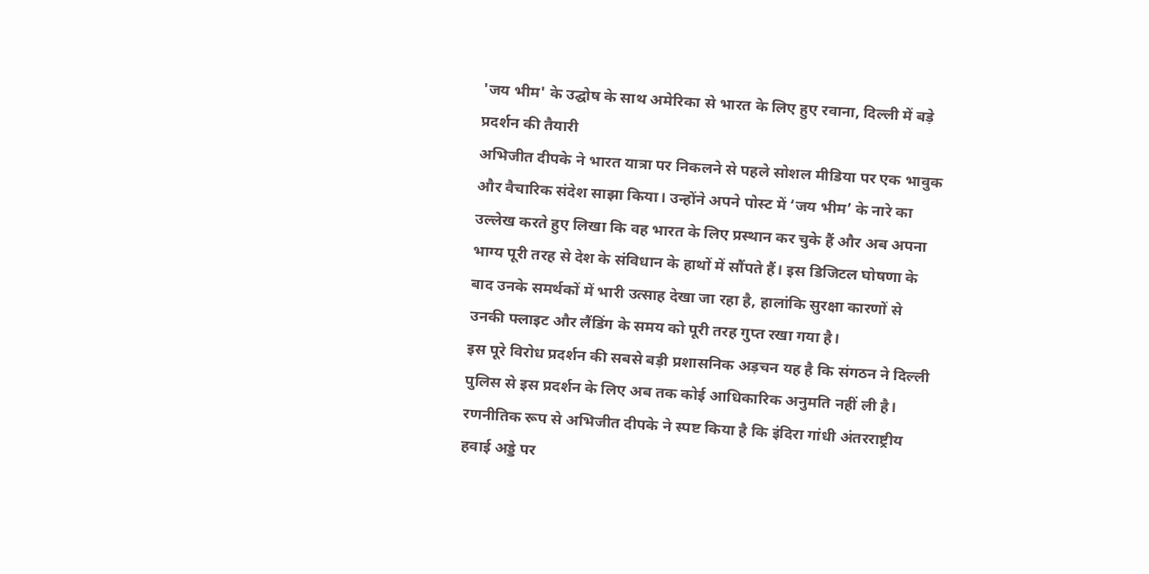'जय भीम' के उद्घोष के साथ अमेरिका से भारत के लिए हुए रवाना, दिल्ली में बड़े प्रदर्शन की तैयारी
अभिजीत दीपके ने भारत यात्रा पर निकलने से पहले सोशल मीडिया पर एक भावुक और वैचारिक संदेश साझा किया। उन्होंने अपने पोस्ट में ‘जय भीम’ के नारे का उल्लेख करते हुए लिखा कि वह भारत के लिए प्रस्थान कर चुके हैं और अब अपना भाग्य पूरी तरह से देश के संविधान के हाथों में सौंपते हैं। इस डिजिटल घोषणा के बाद उनके समर्थकों में भारी उत्साह देखा जा रहा है, हालांकि सुरक्षा कारणों से उनकी फ्लाइट और लैंडिंग के समय को पूरी तरह गुप्त रखा गया है।
इस पूरे विरोध प्रदर्शन की सबसे बड़ी प्रशासनिक अड़चन यह है कि संगठन ने दिल्ली पुलिस से इस प्रदर्शन के लिए अब तक कोई आधिकारिक अनुमति नहीं ली है। रणनीतिक रूप से अभिजीत दीपके ने स्पष्ट किया है कि इंदिरा गांधी अंतरराष्ट्रीय हवाई अड्डे पर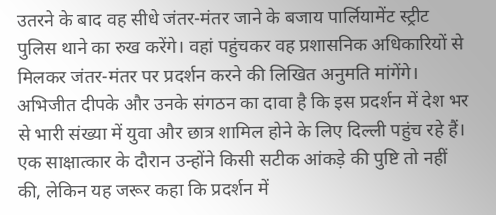उतरने के बाद वह सीधे जंतर-मंतर जाने के बजाय पार्लियामेंट स्ट्रीट पुलिस थाने का रुख करेंगे। वहां पहुंचकर वह प्रशासनिक अधिकारियों से मिलकर जंतर-मंतर पर प्रदर्शन करने की लिखित अनुमति मांगेंगे।
अभिजीत दीपके और उनके संगठन का दावा है कि इस प्रदर्शन में देश भर से भारी संख्या में युवा और छात्र शामिल होने के लिए दिल्ली पहुंच रहे हैं। एक साक्षात्कार के दौरान उन्होंने किसी सटीक आंकड़े की पुष्टि तो नहीं की, लेकिन यह जरूर कहा कि प्रदर्शन में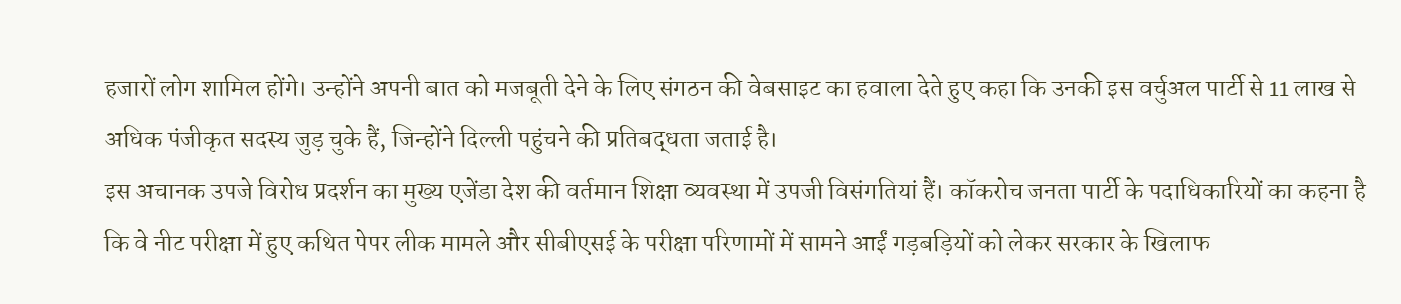हजारों लोग शामिल होंगे। उन्होंने अपनी बात को मजबूती देने के लिए संगठन की वेबसाइट का हवाला देते हुए कहा कि उनकी इस वर्चुअल पार्टी से 11 लाख से अधिक पंजीकृत सदस्य जुड़ चुके हैं, जिन्होंने दिल्ली पहुंचने की प्रतिबद्धता जताई है।
इस अचानक उपजे विरोध प्रदर्शन का मुख्य एजेंडा देश की वर्तमान शिक्षा व्यवस्था में उपजी विसंगतियां हैं। कॉकरोच जनता पार्टी के पदाधिकारियों का कहना है कि वे नीट परीक्षा में हुए कथित पेपर लीक मामले और सीबीएसई के परीक्षा परिणामों में सामने आईं गड़बड़ियों को लेकर सरकार के खिलाफ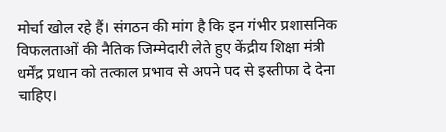मोर्चा खोल रहे हैं। संगठन की मांग है कि इन गंभीर प्रशासनिक विफलताओं की नैतिक जिम्मेदारी लेते हुए केंद्रीय शिक्षा मंत्री धर्मेंद्र प्रधान को तत्काल प्रभाव से अपने पद से इस्तीफा दे देना चाहिए।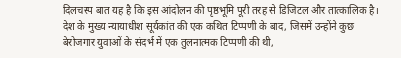दिलचस्प बात यह है कि इस आंदोलन की पृष्ठभूमि पूरी तरह से डिजिटल और तात्कालिक है। देश के मुख्य न्यायाधीश सूर्यकांत की एक कथित टिप्पणी के बाद, जिसमें उन्होंने कुछ बेरोजगार युवाओं के संदर्भ में एक तुलनात्मक टिप्पणी की थी,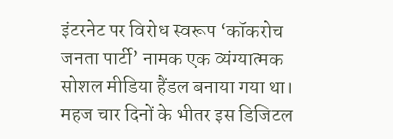इंटरनेट पर विरोध स्वरूप ‘कॉकरोच जनता पार्टी’ नामक एक व्यंग्यात्मक सोशल मीडिया हैंडल बनाया गया था। महज चार दिनों के भीतर इस डिजिटल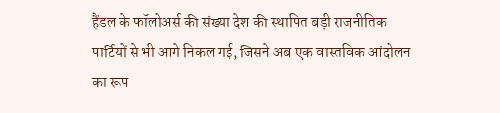हैंडल के फॉलोअर्स की संख्या देश की स्थापित बड़ी राजनीतिक पार्टियों से भी आगे निकल गई, जिसने अब एक वास्तविक आंदोलन का रूप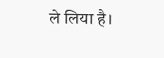ले लिया है।